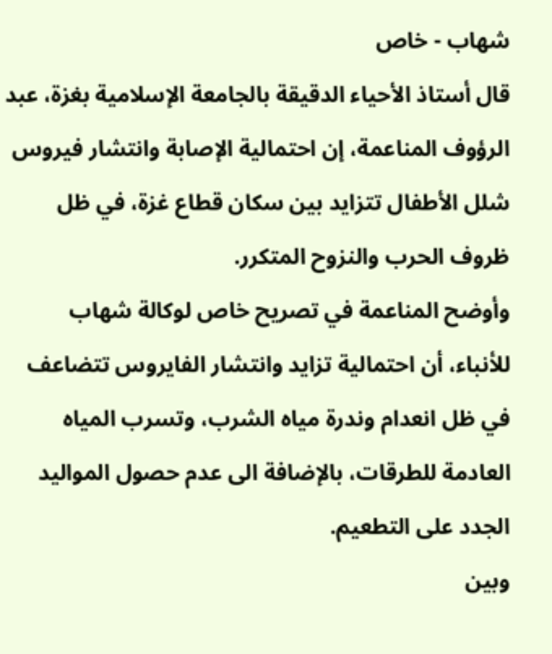شهاب - خاص
قال أستاذ الأحياء الدقيقة بالجامعة الإسلامية بغزة، عبد الرؤوف المناعمة، إن احتمالية الإصابة وانتشار فيروس شلل الأطفال تتزايد بين سكان قطاع غزة، في ظل ظروف الحرب والنزوح المتكرر.
وأوضح المناعمة في تصريح خاص لوكالة شهاب للأنباء، أن احتمالية تزايد وانتشار الفايروس تتضاعف في ظل انعدام وندرة مياه الشرب، وتسرب المياه العادمة للطرقات، بالإضافة الى عدم حصول المواليد الجدد على التطعيم.
وبين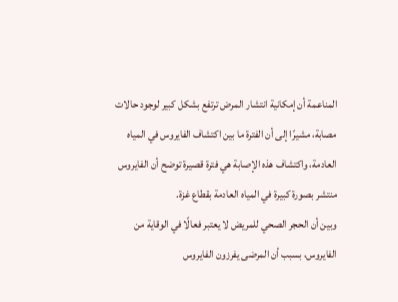المناعمة أن إمكانية انتشار المرض ترتفع بشكل كبير لوجود حالات مصابة، مشيرًا إلى أن الفترة ما بين اكتشاف الفايروس في المياه العادمة، واكتشاف هذه الإصابة هي فترة قصيرة توضح أن الفايروس منتشر بصورة كبيرة في المياه العادمة بقطاع غزة.
وبين أن الحجر الصحي للمريض لا يعتبر فعالًا في الوقاية من الفايروس، بسبب أن المرضى يفرزون الفايروس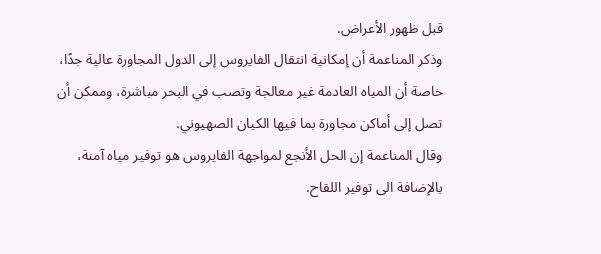قبل ظهور الأعراض.
وذكر المناعمة أن إمكانية انتقال الفايروس إلى الدول المجاورة عالية جدًا، خاصة أن المياه العادمة غير معالجة وتصب في البحر مباشرة، وممكن أن تصل إلى أماكن مجاورة بما فيها الكيان الصهيوني.
وقال المناعمة إن الحل الأنجع لمواجهة الفايروس هو توفير مياه آمنة، بالإضافة الى توفير اللقاح.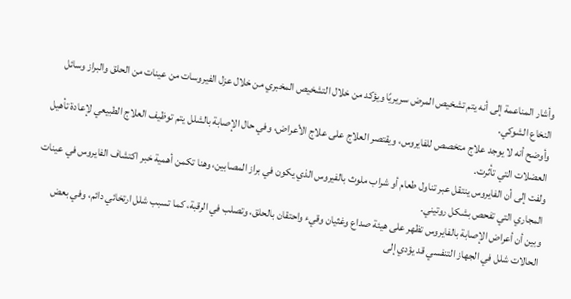وأشار المناعمة إلى أنه يتم تشخيص المرض سريريًا ويؤكد من خلال التشخيص المخبري من خلال عزل الفيروسات من عينات من الحلق والبراز وسائل النخاع الشوكي.
وأوضح أنه لا يوجد علاج متخصص للفايروس، ويقتصر العلاج على علاج الأعراض، وفي حال الإصابة بالشلل يتم توظيف العلاج الطبيعي لإعادة تأهيل العضلات التي تأثرت.
ولفت إلى أن الفايروس ينتقل عبر تناول طعام أو شراب ملوث بالفيروس الذي يكون في براز المصابين، وهنا تكمن أهمية خبر اكتشاف الفايروس في عينات المجاري التي تفحص بشكل روتيني.
وبين أن أعراض الإصابة بالفايروس تظهر على هيئة صداع وغثيان وقيء واحتقان بالحلق، وتصلب في الرقبة، كما تسبب شلل ارتخائي دائم، وفي بعض الحالات شلل في الجهاز التنفسي قد يؤدي إلى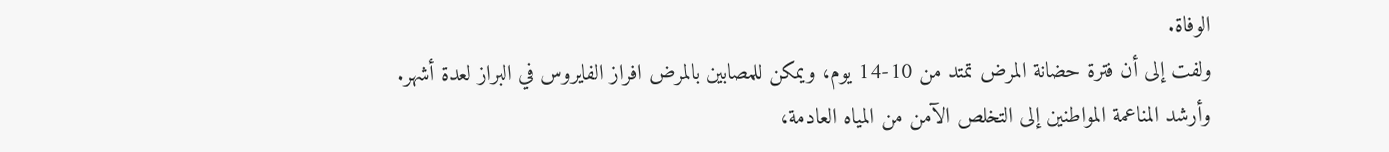الوفاة.
ولفت إلى أن فترة حضانة المرض تمتد من 10-14 يوم، ويمكن للمصابين بالمرض افراز الفايروس في البراز لعدة أشهر.
وأرشد المناعمة المواطنين إلى التخلص الآمن من المياه العادمة،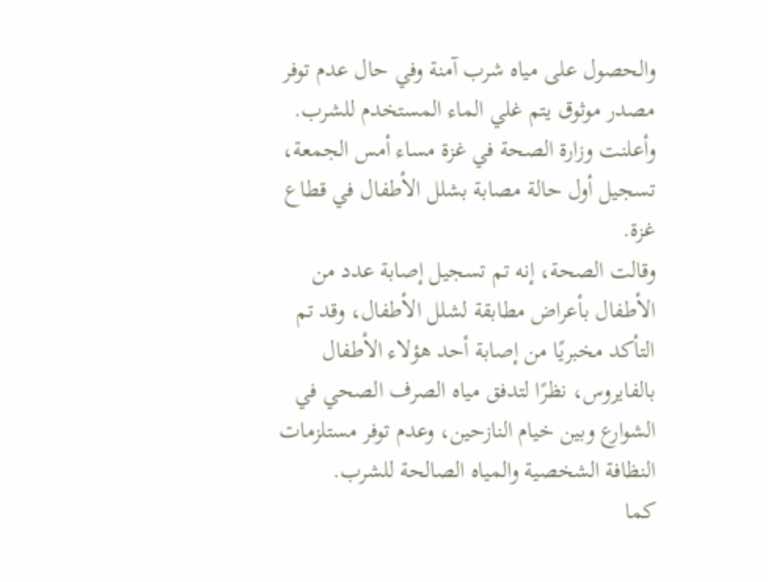والحصول على مياه شرب آمنة وفي حال عدم توفر مصدر موثوق يتم غلي الماء المستخدم للشرب.
وأعلنت وزارة الصحة في غزة مساء أمس الجمعة، تسجيل أول حالة مصابة بشلل الأطفال في قطاع غزة.
وقالت الصحة، إنه تم تسجيل إصابة عدد من الأطفال بأعراض مطابقة لشلل الأطفال، وقد تم التأكد مخبريًا من إصابة أحد هؤلاء الأطفال بالفايروس، نظرًا لتدفق مياه الصرف الصحي في الشوارع وبين خيام النازحين، وعدم توفر مستلزمات النظافة الشخصية والمياه الصالحة للشرب.
كما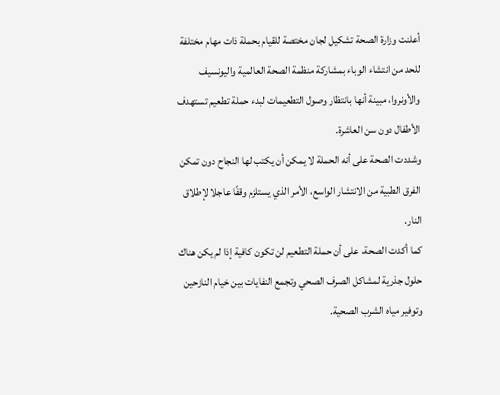أعلنت وزارة الصحة تشكيل لجان مختصة للقيام بحملة ذات مهام مختلفة للحد من انتشاء الوباء بمشاركة منظمة الصحة العالمية واليونسيف والأونروا، مبينة أنها بانتظار وصول التطعيمات لبدء حملة تطعيم تستهدف الأطفال دون سن العاشرة.
وشددت الصحة على أنه الحملة لا يمكن أن يكتب لها النجاح دون تمكن الفرق الطبية من الانتشار الواسع، الأمر الذي يستلزم وقفًا عاجلا لإطلاق النار.
كما أكدت الصحة، على أن حملة التطعيم لن تكون كافية إذا لم يكن هناك حلول جذرية لمشاكل الصرف الصحي وتجمع النفايات بين خيام النازحين وتوفير مياه الشرب الصحية.